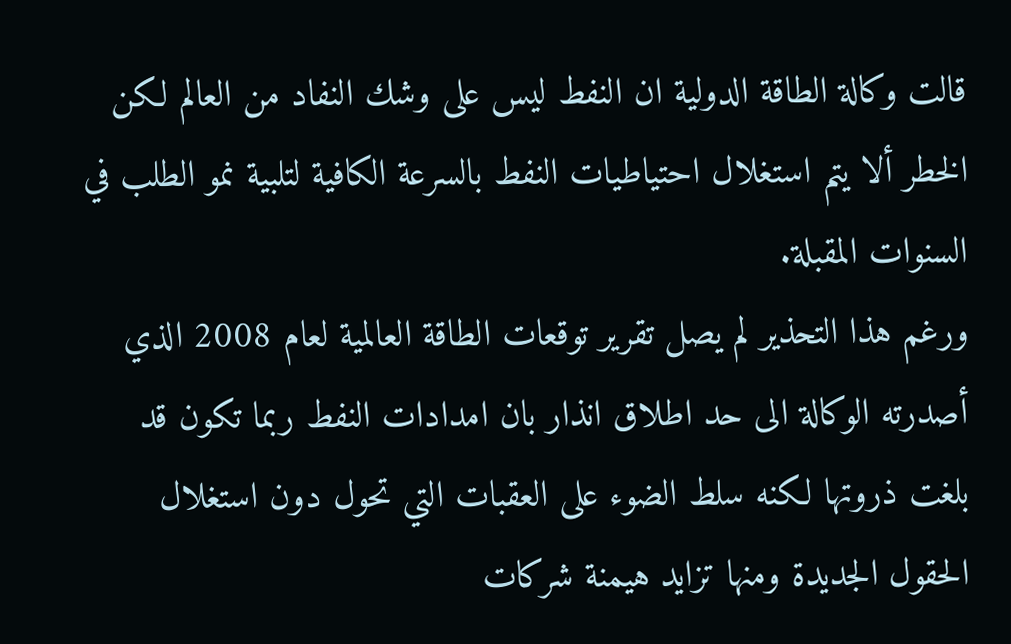قالت وكالة الطاقة الدولية ان النفط ليس على وشك النفاد من العالم لكن الخطر ألا يتم استغلال احتياطيات النفط بالسرعة الكافية لتلبية نمو الطلب في السنوات المقبلة.
ورغم هذا التحذير لم يصل تقرير توقعات الطاقة العالمية لعام 2008 الذي أصدرته الوكالة الى حد اطلاق انذار بان امدادات النفط ربما تكون قد بلغت ذروتها لكنه سلط الضوء على العقبات التي تحول دون استغلال الحقول الجديدة ومنها تزايد هيمنة شركات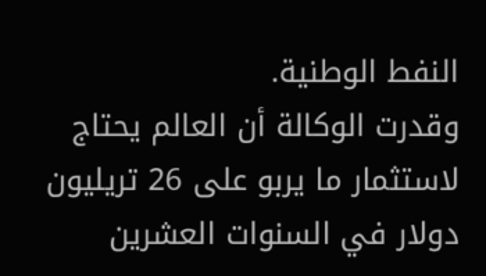النفط الوطنية.
وقدرت الوكالة أن العالم يحتاج لاستثمار ما يربو على 26 تريليون دولار في السنوات العشرين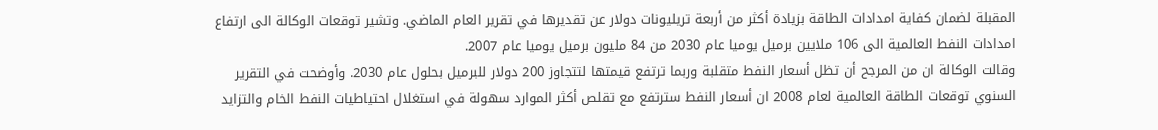المقبلة لضمان كفاية امدادات الطاقة بزيادة أكثر من أربعة تريليونات دولار عن تقديرها في تقرير العام الماضي. وتشير توقعات الوكالة الى ارتفاع امدادات النفط العالمية الى 106 ملايين برميل يوميا عام 2030 من 84 مليون برميل يوميا عام 2007.
وقالت الوكالة ان من المرجح أن تظل أسعار النفط متقلبة وربما ترتفع قيمتها لتتجاوز 200 دولار للبرميل بحلول عام 2030. وأوضحت في التقرير السنوي توقعات الطاقة العالمية لعام 2008 ان أسعار النفط سترتفع مع تقلص أكثر الموارد سهولة في استغلال احتياطيات النفط الخام والتزايد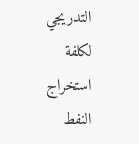التدريجي لكلفة استخراج النفط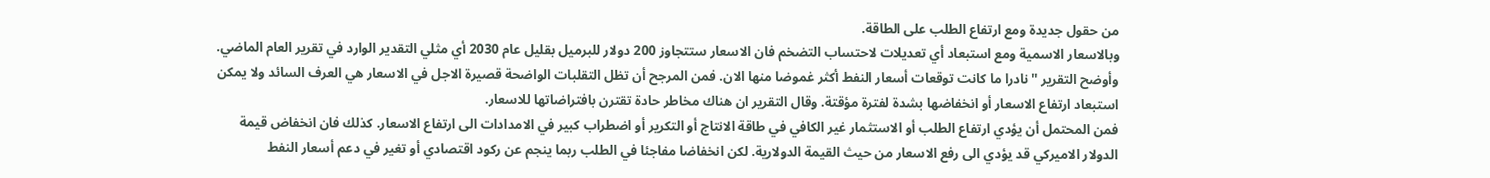من حقول جديدة ومع ارتفاع الطلب على الطاقة.
وبالاسعار الاسمية ومع استبعاد أي تعديلات لاحتساب التضخم فان الاسعار ستتجاوز 200 دولار للبرميل بقليل عام 2030 أي مثلي التقدير الوارد في تقرير العام الماضي.
وأوضح التقرير ''نادرا ما كانت توقعات أسعار النفط أكثر غموضا منها الان. فمن المرجح أن تظل التقلبات الواضحة قصيرة الاجل في الاسعار هي العرف السائد ولا يمكن استبعاد ارتفاع الاسعار أو انخفاضها بشدة لفترة مؤقتة. وقال التقرير ان هناك مخاطر حادة تقترن بافتراضاتها للاسعار.
فمن المحتمل أن يؤدي ارتفاع الطلب أو الاستثمار غير الكافي في طاقة الانتاج أو التكرير أو اضطراب كبير في الامدادات الى ارتفاع الاسعار. كذلك فان انخفاض قيمة الدولار الاميركي قد يؤدي الى رفع الاسعار من حيث القيمة الدولارية. لكن انخفاضا مفاجئا في الطلب ربما ينجم عن ركود اقتصادي أو تغير في دعم أسعار النفط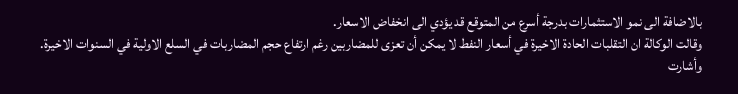بالاضافة الى نمو الاستثمارات بدرجة أسرع من المتوقع قد يؤدي الى انخفاض الاسعار.
وقالت الوكالة ان التقلبات الحادة الاخيرة في أسعار النفط لا يمكن أن تعزى للمضاربين رغم ارتفاع حجم المضاربات في السلع الاولية في السنوات الاخيرة.
وأشارت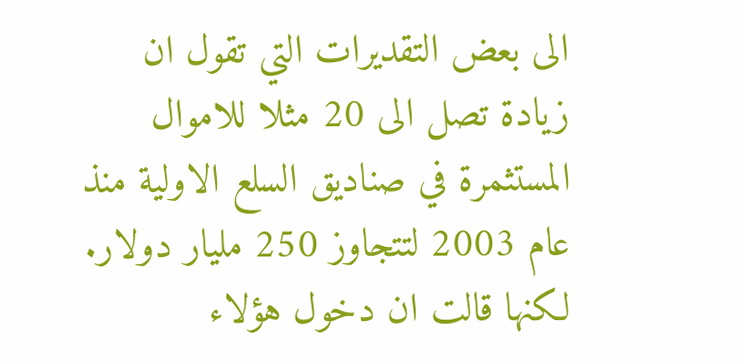الى بعض التقديرات التي تقول ان زيادة تصل الى 20 مثلا للاموال المستثمرة في صناديق السلع الاولية منذ عام 2003 لتتجاوز 250 مليار دولار. لكنها قالت ان دخول هؤلاء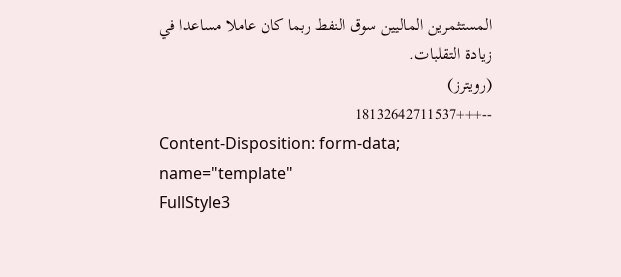المستثمرين الماليين سوق النفط ربما كان عاملا مساعدا في زيادة التقلبات.
(رويترز)
--+++18132642711537
Content-Disposition: form-data; name="template"
FullStyle3